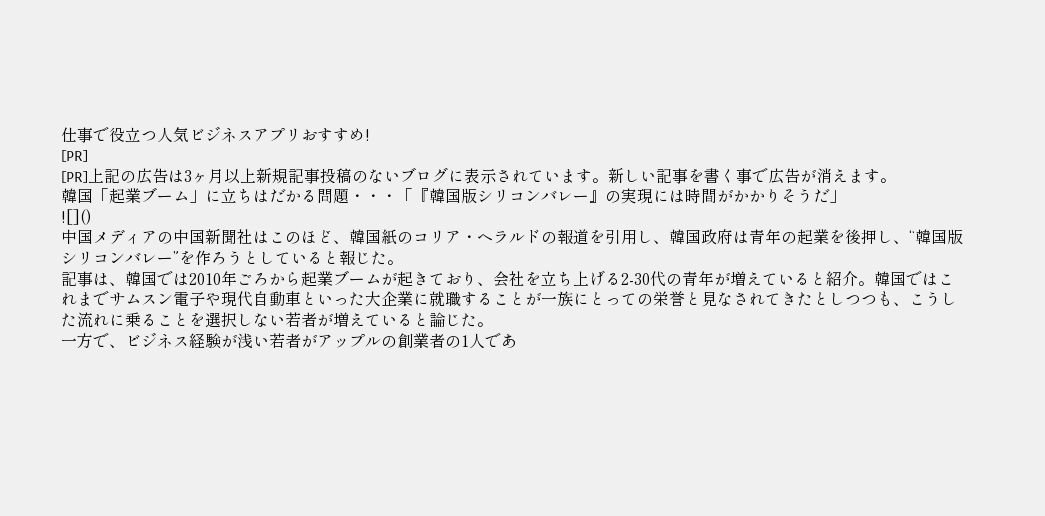仕事で役立つ人気ビジネスアプリおすすめ!
[PR]
[PR]上記の広告は3ヶ月以上新規記事投稿のないブログに表示されています。新しい記事を書く事で広告が消えます。
韓国「起業ブーム」に立ちはだかる問題・・・「『韓国版シリコンバレー』の実現には時間がかかりそうだ」
![]()
中国メディアの中国新聞社はこのほど、韓国紙のコリア・ヘラルドの報道を引用し、韓国政府は青年の起業を後押し、“韓国版シリコンバレー”を作ろうとしていると報じた。
記事は、韓国では2010年ごろから起業ブームが起きており、会社を立ち上げる2-30代の青年が増えていると紹介。韓国ではこれまでサムスン電子や現代自動車といった大企業に就職することが一族にとっての栄誉と見なされてきたとしつつも、こうした流れに乗ることを選択しない若者が増えていると論じた。
一方で、ビジネス経験が浅い若者がアップルの創業者の1人であ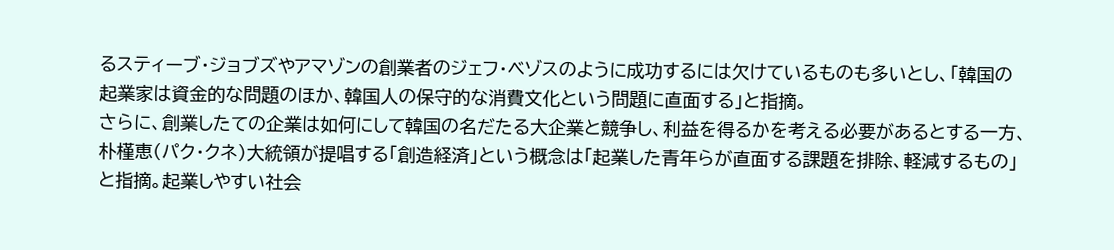るスティーブ・ジョブズやアマゾンの創業者のジェフ・ベゾスのように成功するには欠けているものも多いとし、「韓国の起業家は資金的な問題のほか、韓国人の保守的な消費文化という問題に直面する」と指摘。
さらに、創業したての企業は如何にして韓国の名だたる大企業と競争し、利益を得るかを考える必要があるとする一方、朴槿恵(パク・クネ)大統領が提唱する「創造経済」という概念は「起業した青年らが直面する課題を排除、軽減するもの」と指摘。起業しやすい社会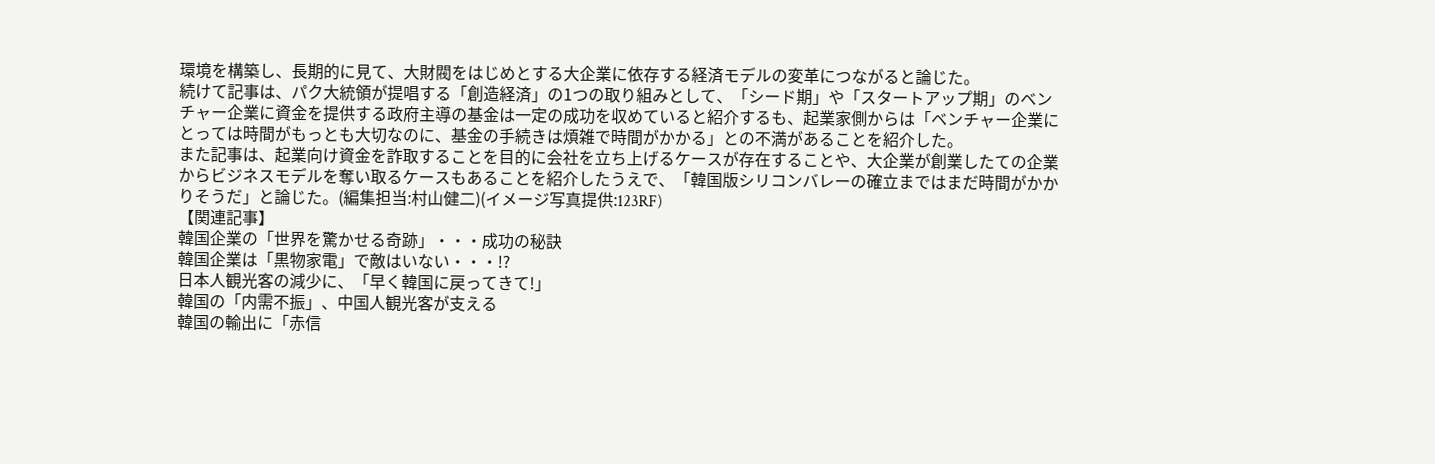環境を構築し、長期的に見て、大財閥をはじめとする大企業に依存する経済モデルの変革につながると論じた。
続けて記事は、パク大統領が提唱する「創造経済」の1つの取り組みとして、「シード期」や「スタートアップ期」のベンチャー企業に資金を提供する政府主導の基金は一定の成功を収めていると紹介するも、起業家側からは「ベンチャー企業にとっては時間がもっとも大切なのに、基金の手続きは煩雑で時間がかかる」との不満があることを紹介した。
また記事は、起業向け資金を詐取することを目的に会社を立ち上げるケースが存在することや、大企業が創業したての企業からビジネスモデルを奪い取るケースもあることを紹介したうえで、「韓国版シリコンバレーの確立まではまだ時間がかかりそうだ」と論じた。(編集担当:村山健二)(イメージ写真提供:123RF)
【関連記事】
韓国企業の「世界を驚かせる奇跡」・・・成功の秘訣
韓国企業は「黒物家電」で敵はいない・・・!?
日本人観光客の減少に、「早く韓国に戻ってきて!」
韓国の「内需不振」、中国人観光客が支える
韓国の輸出に「赤信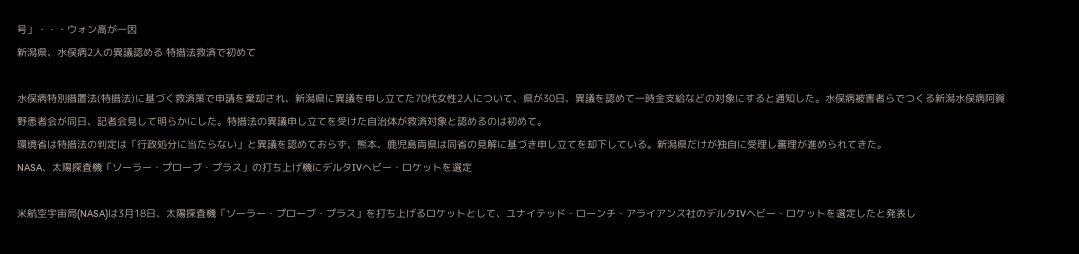号」・・・ウォン高が一因
新潟県、水俣病2人の異議認める 特措法救済で初めて

水俣病特別措置法(特措法)に基づく救済策で申請を棄却され、新潟県に異議を申し立てた70代女性2人について、県が30日、異議を認めて一時金支給などの対象にすると通知した。水俣病被害者らでつくる新潟水俣病阿賀野患者会が同日、記者会見して明らかにした。特措法の異議申し立てを受けた自治体が救済対象と認めるのは初めて。
環境省は特措法の判定は「行政処分に当たらない」と異議を認めておらず、熊本、鹿児島両県は同省の見解に基づき申し立てを却下している。新潟県だけが独自に受理し審理が進められてきた。
NASA、太陽探査機「ソーラー・プローブ・プラス」の打ち上げ機にデルタIVヘビー・ロケットを選定

米航空宇宙局(NASA)は3月18日、太陽探査機「ソーラー・プローブ・プラス」を打ち上げるロケットとして、ユナイテッド・ローンチ・アライアンス社のデルタIVヘビー・ロケットを選定したと発表し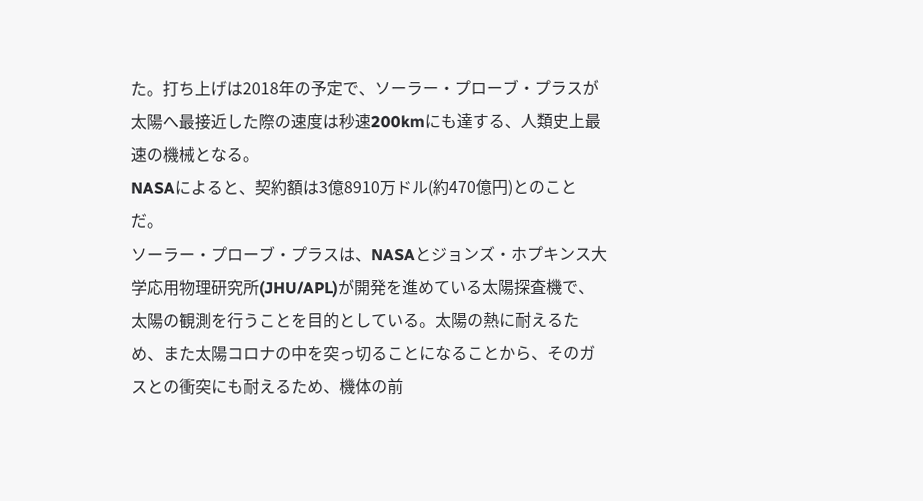た。打ち上げは2018年の予定で、ソーラー・プローブ・プラスが太陽へ最接近した際の速度は秒速200kmにも達する、人類史上最速の機械となる。
NASAによると、契約額は3億8910万ドル(約470億円)とのことだ。
ソーラー・プローブ・プラスは、NASAとジョンズ・ホプキンス大学応用物理研究所(JHU/APL)が開発を進めている太陽探査機で、太陽の観測を行うことを目的としている。太陽の熱に耐えるため、また太陽コロナの中を突っ切ることになることから、そのガスとの衝突にも耐えるため、機体の前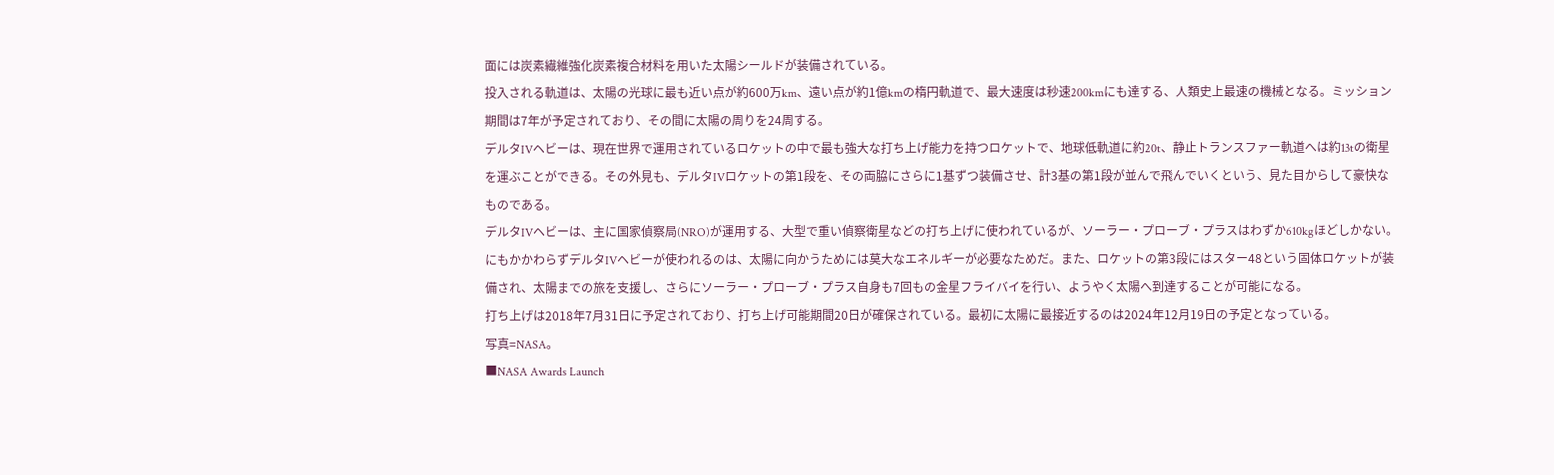面には炭素繊維強化炭素複合材料を用いた太陽シールドが装備されている。
投入される軌道は、太陽の光球に最も近い点が約600万km、遠い点が約1億kmの楕円軌道で、最大速度は秒速200kmにも達する、人類史上最速の機械となる。ミッション期間は7年が予定されており、その間に太陽の周りを24周する。
デルタIVヘビーは、現在世界で運用されているロケットの中で最も強大な打ち上げ能力を持つロケットで、地球低軌道に約20t、静止トランスファー軌道へは約13tの衛星を運ぶことができる。その外見も、デルタIVロケットの第1段を、その両脇にさらに1基ずつ装備させ、計3基の第1段が並んで飛んでいくという、見た目からして豪快なものである。
デルタIVヘビーは、主に国家偵察局(NRO)が運用する、大型で重い偵察衛星などの打ち上げに使われているが、ソーラー・プローブ・プラスはわずか610kgほどしかない。にもかかわらずデルタIVヘビーが使われるのは、太陽に向かうためには莫大なエネルギーが必要なためだ。また、ロケットの第3段にはスター48という固体ロケットが装備され、太陽までの旅を支援し、さらにソーラー・プローブ・プラス自身も7回もの金星フライバイを行い、ようやく太陽へ到達することが可能になる。
打ち上げは2018年7月31日に予定されており、打ち上げ可能期間20日が確保されている。最初に太陽に最接近するのは2024年12月19日の予定となっている。
写真=NASA。
■NASA Awards Launch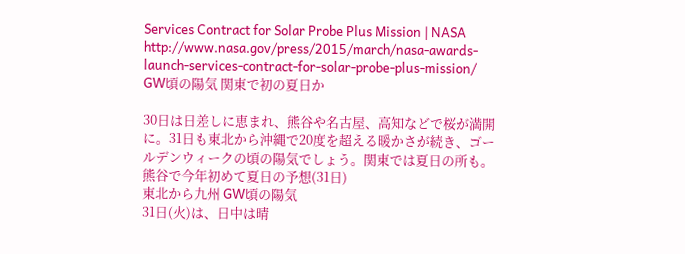Services Contract for Solar Probe Plus Mission | NASA
http://www.nasa.gov/press/2015/march/nasa-awards-launch-services-contract-for-solar-probe-plus-mission/
GW頃の陽気 関東で初の夏日か

30日は日差しに恵まれ、熊谷や名古屋、高知などで桜が満開に。31日も東北から沖縄で20度を超える暖かさが続き、ゴールデンウィークの頃の陽気でしょう。関東では夏日の所も。
熊谷で今年初めて夏日の予想(31日)
東北から九州 GW頃の陽気
31日(火)は、日中は晴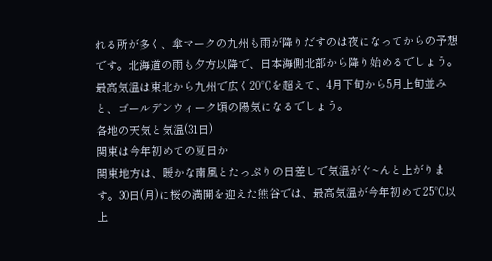れる所が多く、傘マークの九州も雨が降りだすのは夜になってからの予想です。北海道の雨も夕方以降で、日本海側北部から降り始めるでしょう。
最高気温は東北から九州で広く20℃を超えて、4月下旬から5月上旬並みと、ゴールデンウィーク頃の陽気になるでしょう。
各地の天気と気温(31日)
関東は今年初めての夏日か
関東地方は、暖かな南風とたっぷりの日差しで気温がぐ~んと上がります。30日(月)に桜の満開を迎えた熊谷では、最高気温が今年初めて25℃以上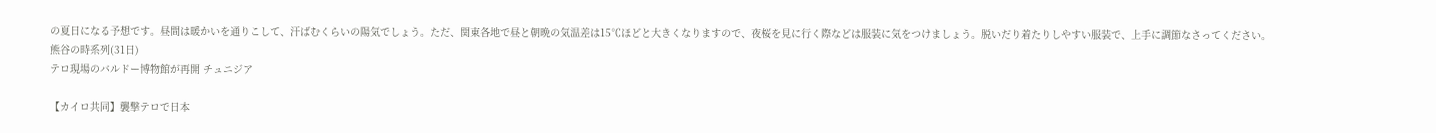の夏日になる予想です。昼間は暖かいを通りこして、汗ばむくらいの陽気でしょう。ただ、関東各地で昼と朝晩の気温差は15℃ほどと大きくなりますので、夜桜を見に行く際などは服装に気をつけましょう。脱いだり着たりしやすい服装で、上手に調節なさってください。
熊谷の時系列(31日)
テロ現場のバルドー博物館が再開 チュニジア

【カイロ共同】襲撃テロで日本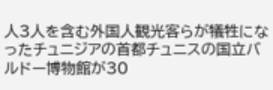人3人を含む外国人観光客らが犠牲になったチュニジアの首都チュニスの国立バルドー博物館が30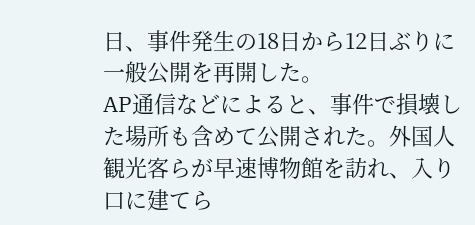日、事件発生の18日から12日ぶりに一般公開を再開した。
AP通信などによると、事件で損壊した場所も含めて公開された。外国人観光客らが早速博物館を訪れ、入り口に建てら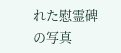れた慰霊碑の写真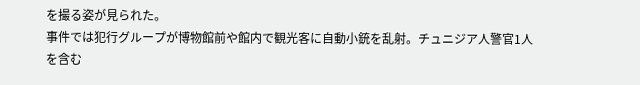を撮る姿が見られた。
事件では犯行グループが博物館前や館内で観光客に自動小銃を乱射。チュニジア人警官1人を含む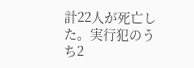計22人が死亡した。実行犯のうち2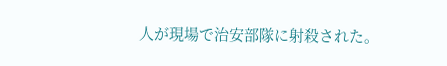人が現場で治安部隊に射殺された。